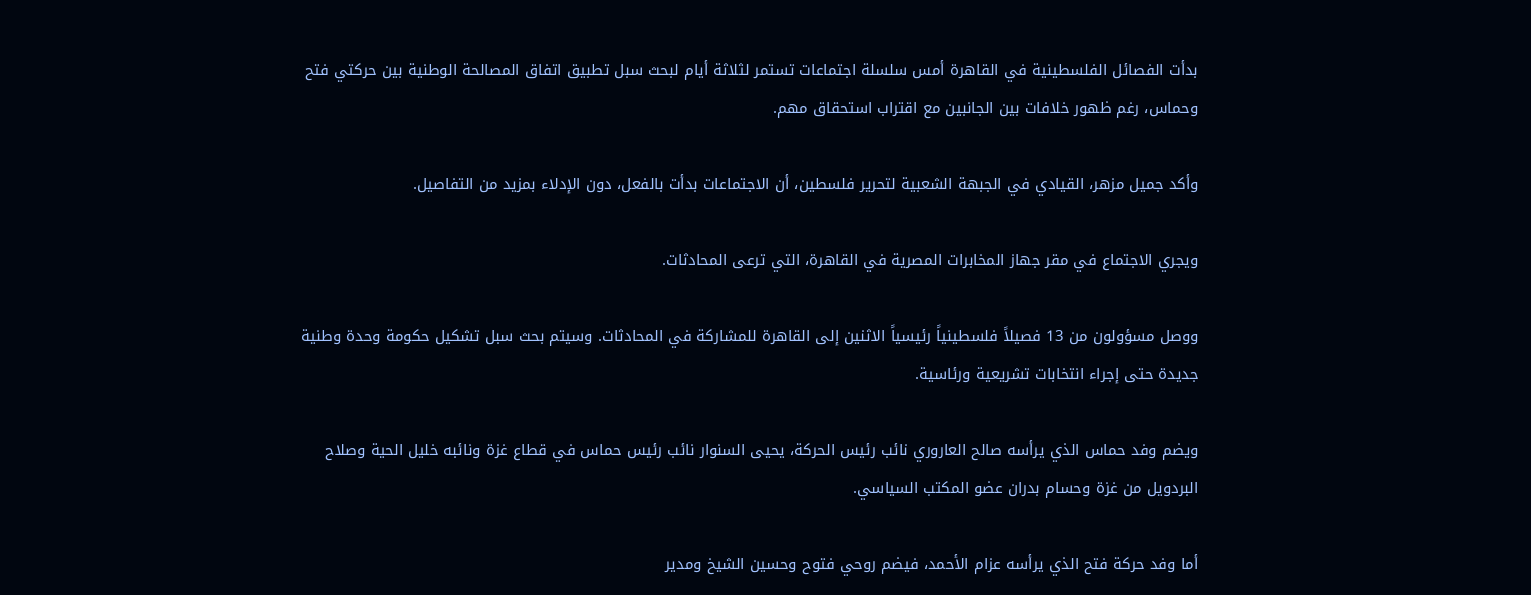بدأت الفصائل الفلسطينية في القاهرة أمس سلسلة اجتماعات تستمر لثلاثة أيام لبحث سبل تطبيق اتفاق المصالحة الوطنية بين حركتي فتح وحماس، رغم ظهور خلافات بين الجانبين مع اقتراب استحقاق مهم.

وأكد جميل مزهر، القيادي في الجبهة الشعبية لتحرير فلسطين، أن الاجتماعات بدأت بالفعل، دون الإدلاء بمزيد من التفاصيل.

ويجري الاجتماع في مقر جهاز المخابرات المصرية في القاهرة، التي ترعى المحادثات.

ووصل مسؤولون من 13 فصيلاً فلسطينياً رئيسياً الاثنين إلى القاهرة للمشاركة في المحادثات. وسيتم بحث سبل تشكيل حكومة وحدة وطنية جديدة حتى إجراء انتخابات تشريعية ورئاسية.

ويضم وفد حماس الذي يرأسه صالح العاروري نائب رئيس الحركة، يحيى السنوار نائب رئيس حماس في قطاع غزة ونائبه خليل الحية وصلاح البردويل من غزة وحسام بدران عضو المكتب السياسي.

أما وفد حركة فتح الذي يرأسه عزام الأحمد، فيضم روحي فتوح وحسين الشيخ ومدير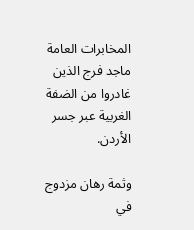المخابرات العامة ماجد فرج الذين غادروا من الضفة الغربية عبر جسر الأردن.

وثمة رهان مزدوج في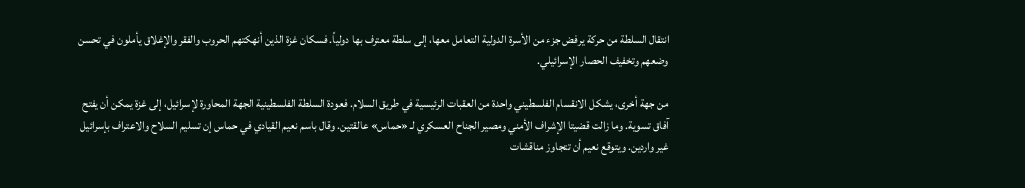انتقال السلطة من حركة يرفض جزء من الأسرة الدولية التعامل معها، إلى سلطة معترف بها دولياً. فسكان غزة الذين أنهكتهم الحروب والفقر والإغلاق يأملون في تحسن وضعهم وتخفيف الحصار الإسرائيلي.

من جهة أخرى، يشكل الانقسام الفلسطيني واحدة من العقبات الرئيسية في طريق السلام. فعودة السلطة الفلسطينية الجهة المحاورة لإسرائيل، إلى غزة يمكن أن يفتح آفاق تسوية. وما زالت قضيتا الإشراف الأمني ومصير الجناح العسكري لـ «حماس» عالقتين. وقال باسم نعيم القيادي في حماس إن تسليم السلاح والاعتراف بإسرائيل غير واردين. ويتوقع نعيم أن تتجاوز مناقشات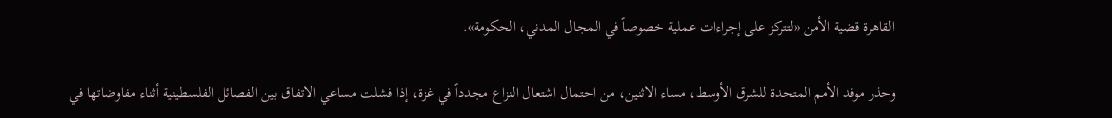القاهرة قضية الأمن «لتتركز على إجراءات عملية خصوصاً في المجال المدني، الحكومة».

وحذر موفد الأمم المتحدة للشرق الأوسط، مساء الاثنين، من احتمال اشتعال النزاع مجدداً في غزة، إذا فشلت مساعي الاتفاق بين الفصائل الفلسطينية أثناء مفاوضاتها في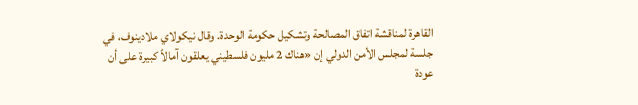القاهرة لمناقشة اتفاق المصالحة وتشكيل حكومة الوحدة. وقال نيكولاي ملادينوف، في جلسة لمجلس الأمن الدولي إن «هناك 2 مليون فلسطيني يعلقون آمالاً كبيرة على أن عودة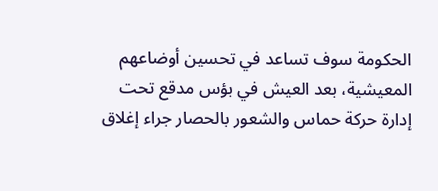الحكومة سوف تساعد في تحسين أوضاعهم المعيشية، بعد العيش في بؤس مدقع تحت إدارة حركة حماس والشعور بالحصار جراء إغلاق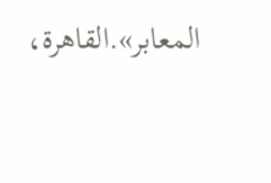المعابر».القاهرة،